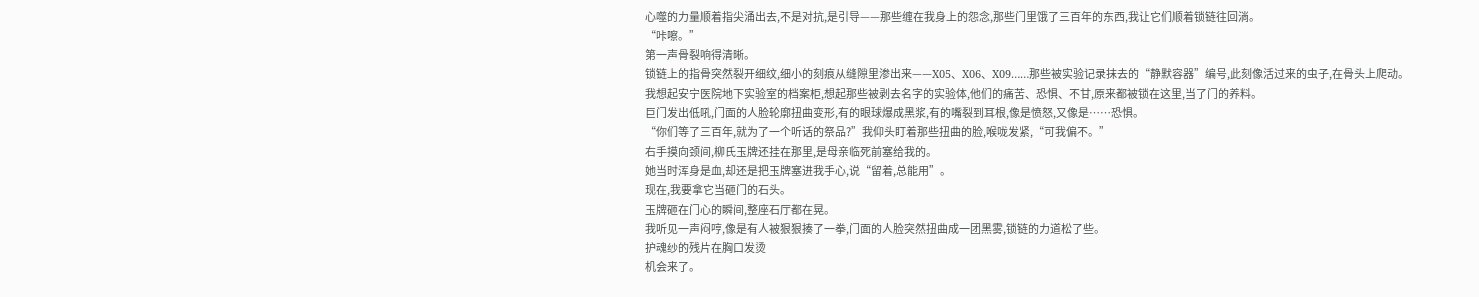心噬的力量顺着指尖涌出去,不是对抗,是引导——那些缠在我身上的怨念,那些门里饿了三百年的东西,我让它们顺着锁链往回淌。
“咔嚓。”
第一声骨裂响得清晰。
锁链上的指骨突然裂开细纹,细小的刻痕从缝隙里渗出来——X05、X06、X09……那些被实验记录抹去的“静默容器”编号,此刻像活过来的虫子,在骨头上爬动。
我想起安宁医院地下实验室的档案柜,想起那些被剥去名字的实验体,他们的痛苦、恐惧、不甘,原来都被锁在这里,当了门的养料。
巨门发出低吼,门面的人脸轮廓扭曲变形,有的眼球爆成黑浆,有的嘴裂到耳根,像是愤怒,又像是……恐惧。
“你们等了三百年,就为了一个听话的祭品?”我仰头盯着那些扭曲的脸,喉咙发紧,“可我偏不。”
右手摸向颈间,柳氏玉牌还挂在那里,是母亲临死前塞给我的。
她当时浑身是血,却还是把玉牌塞进我手心,说“留着,总能用”。
现在,我要拿它当砸门的石头。
玉牌砸在门心的瞬间,整座石厅都在晃。
我听见一声闷哼,像是有人被狠狠揍了一拳,门面的人脸突然扭曲成一团黑雾,锁链的力道松了些。
护魂纱的残片在胸口发烫
机会来了。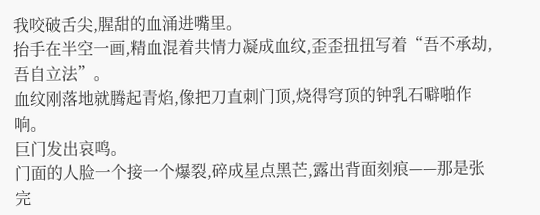我咬破舌尖,腥甜的血涌进嘴里。
抬手在半空一画,精血混着共情力凝成血纹,歪歪扭扭写着“吾不承劫,吾自立法”。
血纹刚落地就腾起青焰,像把刀直刺门顶,烧得穹顶的钟乳石噼啪作响。
巨门发出哀鸣。
门面的人脸一个接一个爆裂,碎成星点黑芒,露出背面刻痕——那是张完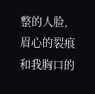整的人脸,眉心的裂痕和我胸口的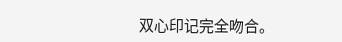双心印记完全吻合。